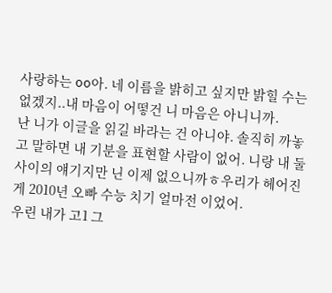사랑하는 oo아. 네 이름을 밝히고 싶지만 밝힐 수는 없겠지..내 마음이 어떻건 니 마음은 아니니까.
난 니가 이글을 읽길 바라는 건 아니야. 솔직히 까놓고 말하면 내 기분을 표현할 사람이 없어. 니랑 내 둘 사이의 얘기지만 닌 이제 없으니까ㅎ우리가 헤어진게 2010년 오빠 수능 치기 얼마전 이었어.
우린 내가 고1 그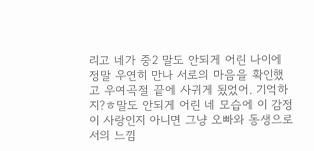리고 네가 중2 말도 안되게 어린 나이에 정말 우연히 만나 서로의 마음을 확인했고 우여곡절 끝에 사귀게 됬었어. 기억하지?ㅎ말도 안되게 어린 네 모습에 이 감정이 사랑인지 아니면 그냥 오빠와 동생으로서의 느낌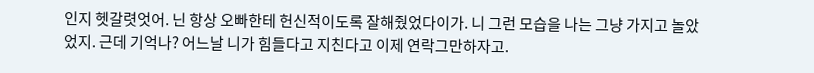인지 헷갈렷엇어. 닌 항상 오빠한테 헌신적이도록 잘해줬었다이가. 니 그런 모습을 나는 그냥 가지고 놀았었지. 근데 기억나? 어느날 니가 힘들다고 지친다고 이제 연락그만하자고.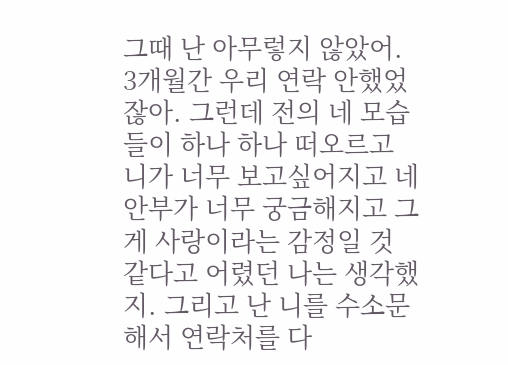그때 난 아무렇지 않았어. 3개월간 우리 연락 안했었잖아. 그런데 전의 네 모습들이 하나 하나 떠오르고 니가 너무 보고싶어지고 네 안부가 너무 궁금해지고 그게 사랑이라는 감정일 것 같다고 어렸던 나는 생각했지. 그리고 난 니를 수소문해서 연락처를 다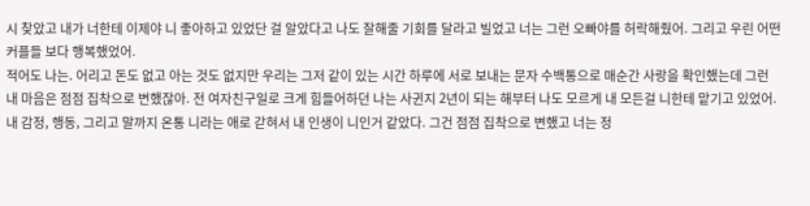시 찾았고 내가 너한테 이제야 니 좋아하고 있었단 걸 알았다고 나도 잘해줄 기회를 달라고 빌었고 너는 그런 오빠야를 허락해줬어. 그리고 우린 어떤 커플들 보다 행복했었어.
적어도 나는. 어리고 돈도 없고 아는 것도 없지만 우리는 그저 같이 있는 시간 하루에 서로 보내는 문자 수백통으로 매순간 사랑을 확인했는데 그런 내 마음은 점점 집착으로 변했잖아. 전 여자친구일로 크게 힘들어하던 나는 사귄지 2년이 되는 해부터 나도 모르게 내 모든걸 니한테 맡기고 있었어. 내 감정, 행동, 그리고 말까지 온통 니라는 애로 갇혀서 내 인생이 니인거 같았다. 그건 점점 집착으로 변했고 너는 정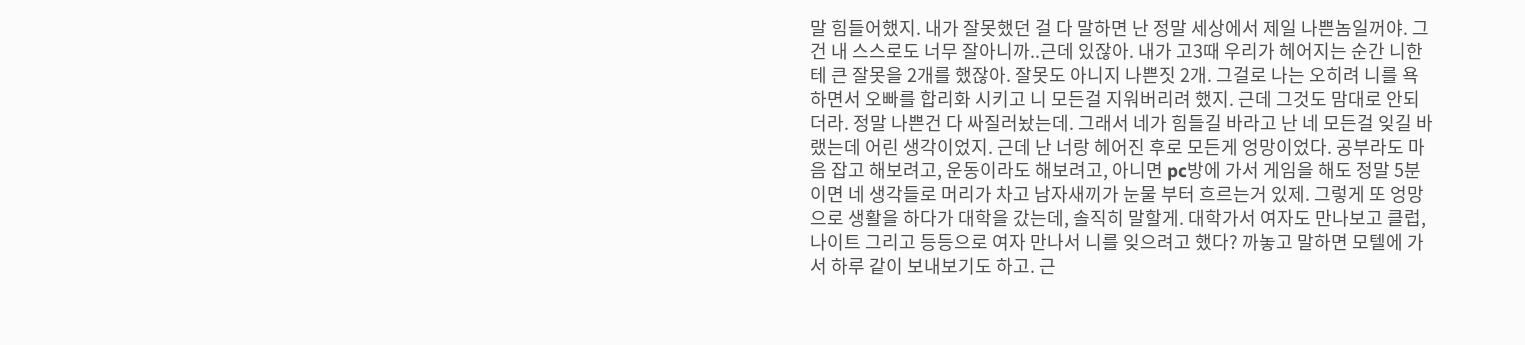말 힘들어했지. 내가 잘못했던 걸 다 말하면 난 정말 세상에서 제일 나쁜놈일꺼야. 그건 내 스스로도 너무 잘아니까..근데 있잖아. 내가 고3때 우리가 헤어지는 순간 니한테 큰 잘못을 2개를 했잖아. 잘못도 아니지 나쁜짓 2개. 그걸로 나는 오히려 니를 욕하면서 오빠를 합리화 시키고 니 모든걸 지워버리려 했지. 근데 그것도 맘대로 안되더라. 정말 나쁜건 다 싸질러놨는데. 그래서 네가 힘들길 바라고 난 네 모든걸 잊길 바랬는데 어린 생각이었지. 근데 난 너랑 헤어진 후로 모든게 엉망이었다. 공부라도 마음 잡고 해보려고, 운동이라도 해보려고, 아니면 pc방에 가서 게임을 해도 정말 5분이면 네 생각들로 머리가 차고 남자새끼가 눈물 부터 흐르는거 있제. 그렇게 또 엉망으로 생활을 하다가 대학을 갔는데, 솔직히 말할게. 대학가서 여자도 만나보고 클럽, 나이트 그리고 등등으로 여자 만나서 니를 잊으려고 했다? 까놓고 말하면 모텔에 가서 하루 같이 보내보기도 하고. 근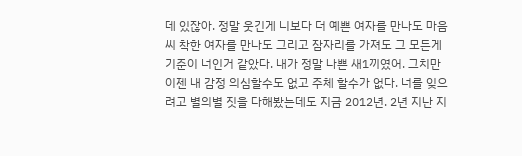데 있잖아. 정말 웃긴게 니보다 더 예쁜 여자를 만나도 마음씨 착한 여자를 만나도 그리고 잠자리를 가져도 그 모든게 기준이 너인거 같았다. 내가 정말 나쁜 새1끼였어. 그치만 이젠 내 감정 의심할수도 없고 주체 할수가 없다. 너를 잊으려고 별의별 짓을 다해봤는데도 지금 2012년. 2년 지난 지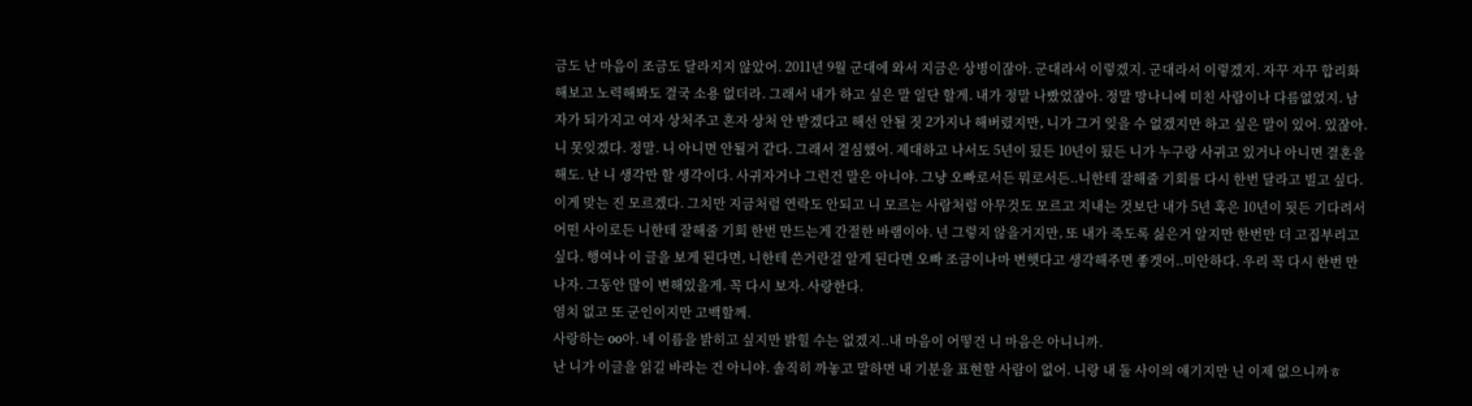금도 난 마음이 조금도 달라지지 않았어. 2011년 9월 군대에 와서 지금은 상병이잖아. 군대라서 이렇겠지. 군대라서 이렇겠지. 자꾸 자꾸 합리화 해보고 노력해봐도 결국 소용 없더라. 그래서 내가 하고 싶은 말 일단 할게. 내가 정말 나빴었잖아. 정말 망나니에 미친 사람이나 다름없었지. 남자가 되가지고 여자 상처주고 혼자 상처 안 받겠다고 해선 안될 짓 2가지나 해버렸지만, 니가 그거 잊을 수 없겠지만 하고 싶은 말이 있어. 있잖아. 니 못잊겠다. 정말. 니 아니면 안될거 같다. 그래서 결심했어. 제대하고 나서도 5년이 됬든 10년이 됬든 니가 누구랑 사귀고 있거나 아니면 결혼을 해도. 난 니 생각만 할 생각이다. 사귀자거나 그런건 말은 아니야. 그냥 오빠로서든 뭐로서든..니한테 잘해줄 기회를 다시 한번 달라고 빌고 싶다. 이게 맞는 진 모르겠다. 그치만 지금처럼 연락도 안되고 니 모르는 사람처럼 아무것도 모르고 지내는 것보단 내가 5년 혹은 10년이 됫든 기다려서 어떤 사이로든 니한테 잘해줄 기회 한번 만드는게 간절한 바램이야. 넌 그렇지 않을거지만, 또 내가 죽도록 싫은거 알지만 한번만 더 고집부리고 싶다. 행여나 이 글을 보게 된다면, 니한테 쓴거란걸 알게 된다면 오빠 조금이나마 변햇다고 생각해주면 좋겟어..미안하다. 우리 꼭 다시 한번 만나자. 그동안 많이 변해있을게. 꼭 다시 보자. 사랑한다.
염치 없고 또 군인이지만 고백할께.
사랑하는 oo아. 네 이름을 밝히고 싶지만 밝힐 수는 없겠지..내 마음이 어떻건 니 마음은 아니니까.
난 니가 이글을 읽길 바라는 건 아니야. 솔직히 까놓고 말하면 내 기분을 표현할 사람이 없어. 니랑 내 둘 사이의 얘기지만 닌 이제 없으니까ㅎ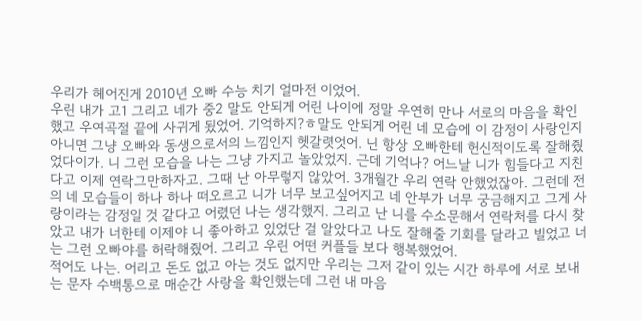우리가 헤어진게 2010년 오빠 수능 치기 얼마전 이었어.
우린 내가 고1 그리고 네가 중2 말도 안되게 어린 나이에 정말 우연히 만나 서로의 마음을 확인했고 우여곡절 끝에 사귀게 됬었어. 기억하지?ㅎ말도 안되게 어린 네 모습에 이 감정이 사랑인지 아니면 그냥 오빠와 동생으로서의 느낌인지 헷갈렷엇어. 닌 항상 오빠한테 헌신적이도록 잘해줬었다이가. 니 그런 모습을 나는 그냥 가지고 놀았었지. 근데 기억나? 어느날 니가 힘들다고 지친다고 이제 연락그만하자고. 그때 난 아무렇지 않았어. 3개월간 우리 연락 안했었잖아. 그런데 전의 네 모습들이 하나 하나 떠오르고 니가 너무 보고싶어지고 네 안부가 너무 궁금해지고 그게 사랑이라는 감정일 것 같다고 어렸던 나는 생각했지. 그리고 난 니를 수소문해서 연락처를 다시 찾았고 내가 너한테 이제야 니 좋아하고 있었단 걸 알았다고 나도 잘해줄 기회를 달라고 빌었고 너는 그런 오빠야를 허락해줬어. 그리고 우린 어떤 커플들 보다 행복했었어.
적어도 나는. 어리고 돈도 없고 아는 것도 없지만 우리는 그저 같이 있는 시간 하루에 서로 보내는 문자 수백통으로 매순간 사랑을 확인했는데 그런 내 마음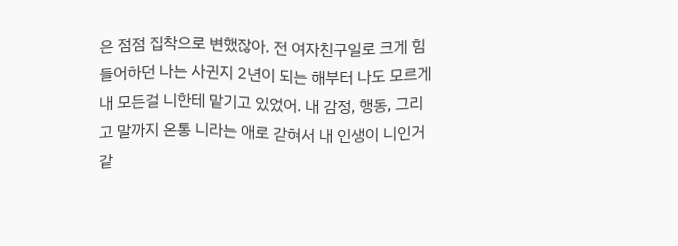은 점점 집착으로 변했잖아. 전 여자친구일로 크게 힘들어하던 나는 사귄지 2년이 되는 해부터 나도 모르게 내 모든걸 니한테 맡기고 있었어. 내 감정, 행동, 그리고 말까지 온통 니라는 애로 갇혀서 내 인생이 니인거 같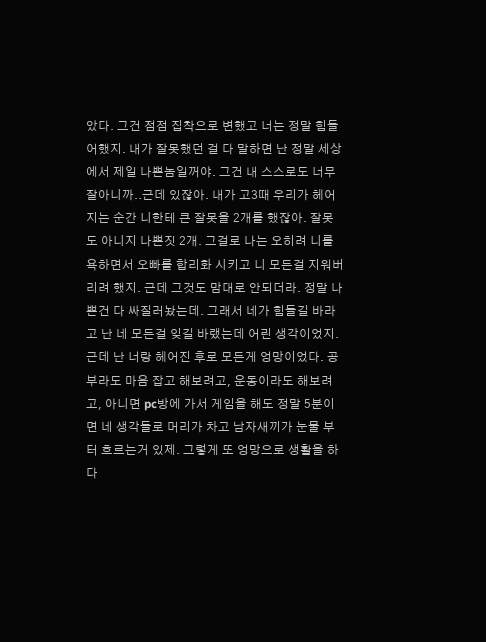았다. 그건 점점 집착으로 변했고 너는 정말 힘들어했지. 내가 잘못했던 걸 다 말하면 난 정말 세상에서 제일 나쁜놈일꺼야. 그건 내 스스로도 너무 잘아니까..근데 있잖아. 내가 고3때 우리가 헤어지는 순간 니한테 큰 잘못을 2개를 했잖아. 잘못도 아니지 나쁜짓 2개. 그걸로 나는 오히려 니를 욕하면서 오빠를 합리화 시키고 니 모든걸 지워버리려 했지. 근데 그것도 맘대로 안되더라. 정말 나쁜건 다 싸질러놨는데. 그래서 네가 힘들길 바라고 난 네 모든걸 잊길 바랬는데 어린 생각이었지. 근데 난 너랑 헤어진 후로 모든게 엉망이었다. 공부라도 마음 잡고 해보려고, 운동이라도 해보려고, 아니면 pc방에 가서 게임을 해도 정말 5분이면 네 생각들로 머리가 차고 남자새끼가 눈물 부터 흐르는거 있제. 그렇게 또 엉망으로 생활을 하다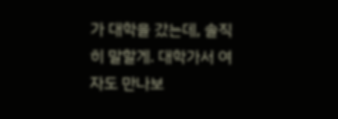가 대학을 갔는데, 솔직히 말할게. 대학가서 여자도 만나보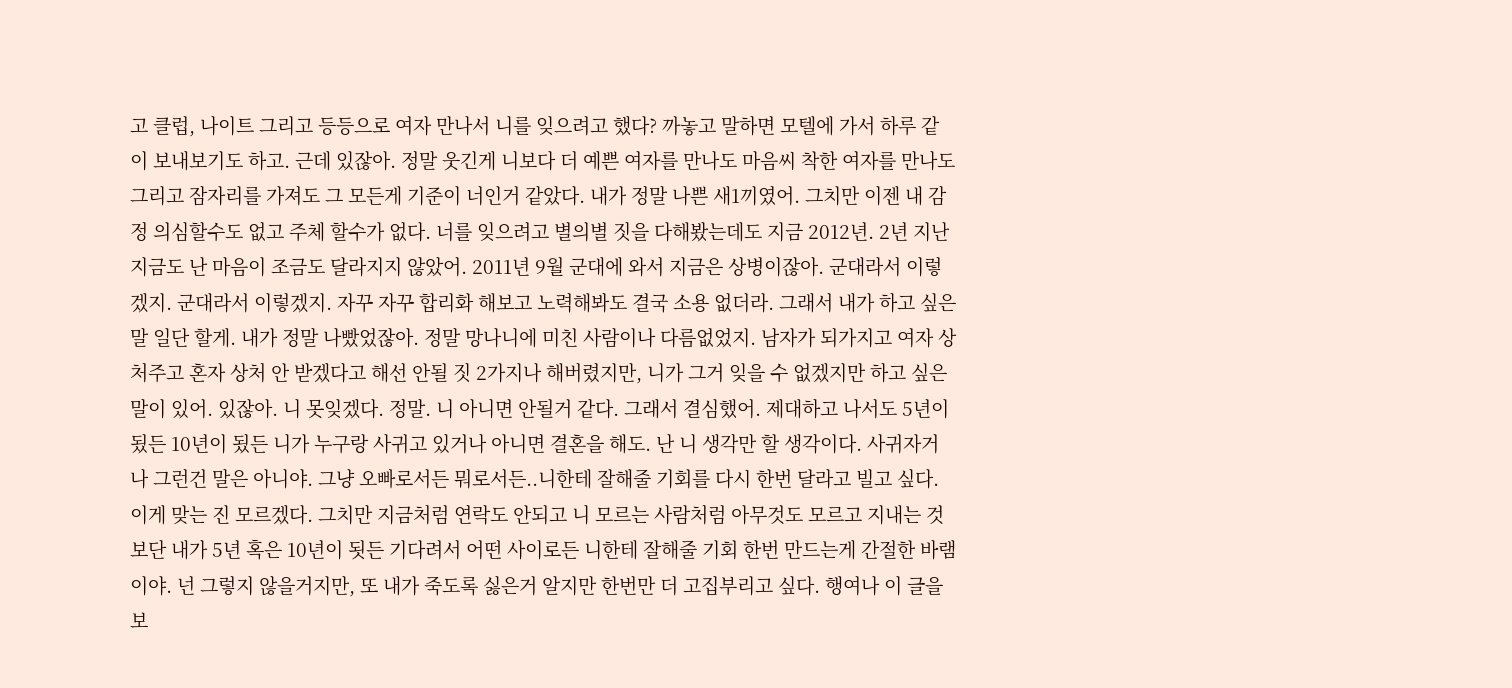고 클럽, 나이트 그리고 등등으로 여자 만나서 니를 잊으려고 했다? 까놓고 말하면 모텔에 가서 하루 같이 보내보기도 하고. 근데 있잖아. 정말 웃긴게 니보다 더 예쁜 여자를 만나도 마음씨 착한 여자를 만나도 그리고 잠자리를 가져도 그 모든게 기준이 너인거 같았다. 내가 정말 나쁜 새1끼였어. 그치만 이젠 내 감정 의심할수도 없고 주체 할수가 없다. 너를 잊으려고 별의별 짓을 다해봤는데도 지금 2012년. 2년 지난 지금도 난 마음이 조금도 달라지지 않았어. 2011년 9월 군대에 와서 지금은 상병이잖아. 군대라서 이렇겠지. 군대라서 이렇겠지. 자꾸 자꾸 합리화 해보고 노력해봐도 결국 소용 없더라. 그래서 내가 하고 싶은 말 일단 할게. 내가 정말 나빴었잖아. 정말 망나니에 미친 사람이나 다름없었지. 남자가 되가지고 여자 상처주고 혼자 상처 안 받겠다고 해선 안될 짓 2가지나 해버렸지만, 니가 그거 잊을 수 없겠지만 하고 싶은 말이 있어. 있잖아. 니 못잊겠다. 정말. 니 아니면 안될거 같다. 그래서 결심했어. 제대하고 나서도 5년이 됬든 10년이 됬든 니가 누구랑 사귀고 있거나 아니면 결혼을 해도. 난 니 생각만 할 생각이다. 사귀자거나 그런건 말은 아니야. 그냥 오빠로서든 뭐로서든..니한테 잘해줄 기회를 다시 한번 달라고 빌고 싶다. 이게 맞는 진 모르겠다. 그치만 지금처럼 연락도 안되고 니 모르는 사람처럼 아무것도 모르고 지내는 것보단 내가 5년 혹은 10년이 됫든 기다려서 어떤 사이로든 니한테 잘해줄 기회 한번 만드는게 간절한 바램이야. 넌 그렇지 않을거지만, 또 내가 죽도록 싫은거 알지만 한번만 더 고집부리고 싶다. 행여나 이 글을 보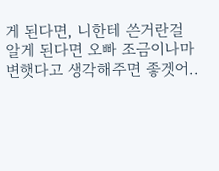게 된다면, 니한테 쓴거란걸 알게 된다면 오빠 조금이나마 변햇다고 생각해주면 좋겟어..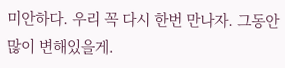미안하다. 우리 꼭 다시 한번 만나자. 그동안 많이 변해있을게.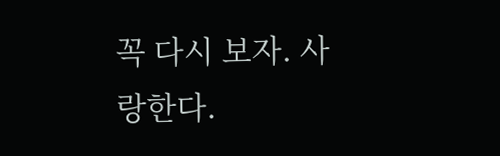꼭 다시 보자. 사랑한다.